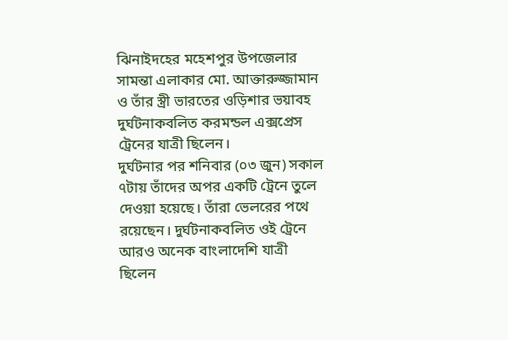ঝিনাইদহের মহেশপুর উপজেলার সামন্তা এলাকার মো. আক্তারুজ্জামান ও তাঁর স্ত্রী ভারতের ওড়িশার ভয়াবহ দুর্ঘটনাকবলিত করমন্ডল এক্সপ্রেস ট্রেনের যাত্রী ছিলেন।
দুর্ঘটনার পর শনিবার (০৩ জুন) সকাল ৭টায় তাঁদের অপর একটি ট্রেনে তুলে দেওয়া হয়েছে। তাঁরা ভেলরের পথে রয়েছেন। দুর্ঘটনাকবলিত ওই ট্রেনে আরও অনেক বাংলাদেশি যাত্রী ছিলেন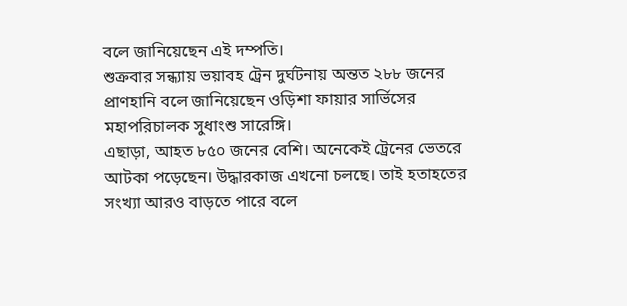বলে জানিয়েছেন এই দম্পতি।
শুক্রবার সন্ধ্যায় ভয়াবহ ট্রেন দুর্ঘটনায় অন্তত ২৮৮ জনের প্রাণহানি বলে জানিয়েছেন ওড়িশা ফায়ার সার্ভিসের মহাপরিচালক সুধাংশু সারেঙ্গি।
এছাড়া, আহত ৮৫০ জনের বেশি। অনেকেই ট্রেনের ভেতরে আটকা পড়েছেন। উদ্ধারকাজ এখনো চলছে। তাই হতাহতের সংখ্যা আরও বাড়তে পারে বলে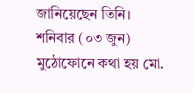জানিয়েছেন তিনি।
শনিবার (০৩ জুন) মুঠোফোনে কথা হয় মো.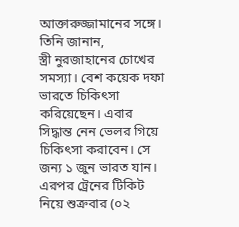আক্তারুজ্জামানের সঙ্গে। তিনি জানান,
স্ত্রী নুরজাহানের চোখের সমস্যা। বেশ কয়েক দফা ভারতে চিকিৎসা করিয়েছেন। এবার সিদ্ধান্ত নেন ভেলর গিয়ে চিকিৎসা করাবেন। সে জন্য ১ জুন ভারত যান।
এরপর ট্রেনের টিকিট নিয়ে শুক্রবার (০২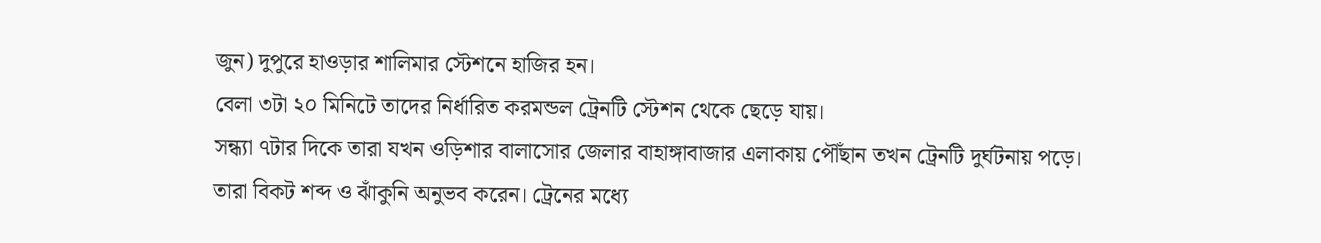জুন) দুপুরে হাওড়ার শালিমার স্টেশনে হাজির হন।
বেলা ৩টা ২০ মিনিটে তাদের নির্ধারিত করমন্ডল ট্রেনটি স্টেশন থেকে ছেড়ে যায়।
সন্ধ্যা ৭টার দিকে তারা যখন ওড়িশার বালাসোর জেলার বাহাঙ্গাবাজার এলাকায় পৌঁছান তখন ট্রেনটি দুর্ঘটনায় পড়ে।
তারা বিকট শব্দ ও ঝাঁকুনি অনুভব করেন। ট্রেনের মধ্যে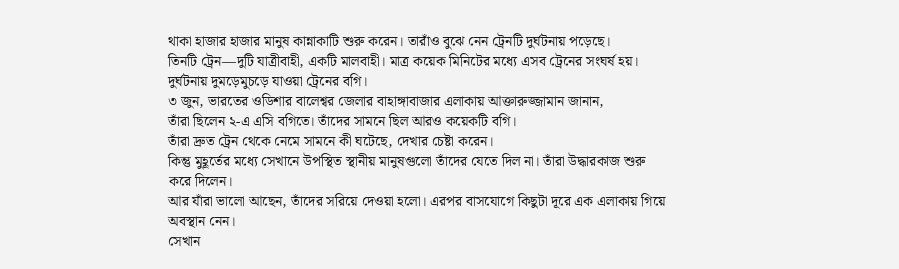থাকা হাজার হাজার মানুষ কান্নাকাটি শুরু করেন। তারাঁও বুঝে নেন ট্রেনটি দুর্ঘটনায় পড়েছে।
তিনটি ট্রেন—দুটি যাত্রীবাহী, একটি মালবাহী। মাত্র কয়েক মিনিটের মধ্যে এসব ট্রেনের সংঘর্ষ হয়। দুর্ঘটনায় দুমড়েমুচড়ে যাওয়া ট্রেনের বগি।
৩ জুন, ভারতের ওডিশার বালেশ্বর জেলার বাহাঙ্গাবাজার এলাকায় আক্তারুজ্জামান জানান,
তাঁরা ছিলেন ২-এ এসি বগিতে। তাঁদের সামনে ছিল আরও কয়েকটি বগি।
তাঁরা দ্রুত ট্রেন থেকে নেমে সামনে কী ঘটেছে, দেখার চেষ্টা করেন।
কিন্তু মুহূর্তের মধ্যে সেখানে উপস্থিত স্থানীয় মানুষগুলো তাঁদের যেতে দিল না। তাঁরা উদ্ধারকাজ শুরু করে দিলেন।
আর যাঁরা ভালো আছেন, তাঁদের সরিয়ে দেওয়া হলো। এরপর বাসযোগে কিছুটা দূরে এক এলাকায় গিয়ে অবস্থান নেন।
সেখান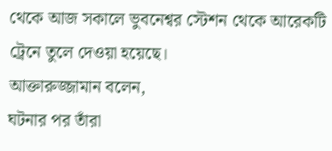থেকে আজ সকালে ভুবনেশ্বর স্টেশন থেকে আরেকটি ট্রেনে তুলে দেওয়া হয়েছে।
আক্তারুজ্জামান বলেন,
ঘটনার পর তাঁরা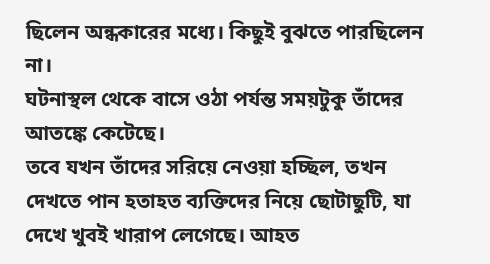ছিলেন অন্ধকারের মধ্যে। কিছুই বুঝতে পারছিলেন না।
ঘটনাস্থল থেকে বাসে ওঠা পর্যন্ত সময়টুকু তাঁদের আতঙ্কে কেটেছে।
তবে যখন তাঁদের সরিয়ে নেওয়া হচ্ছিল, তখন দেখতে পান হতাহত ব্যক্তিদের নিয়ে ছোটাছুটি, যা দেখে খুবই খারাপ লেগেছে। আহত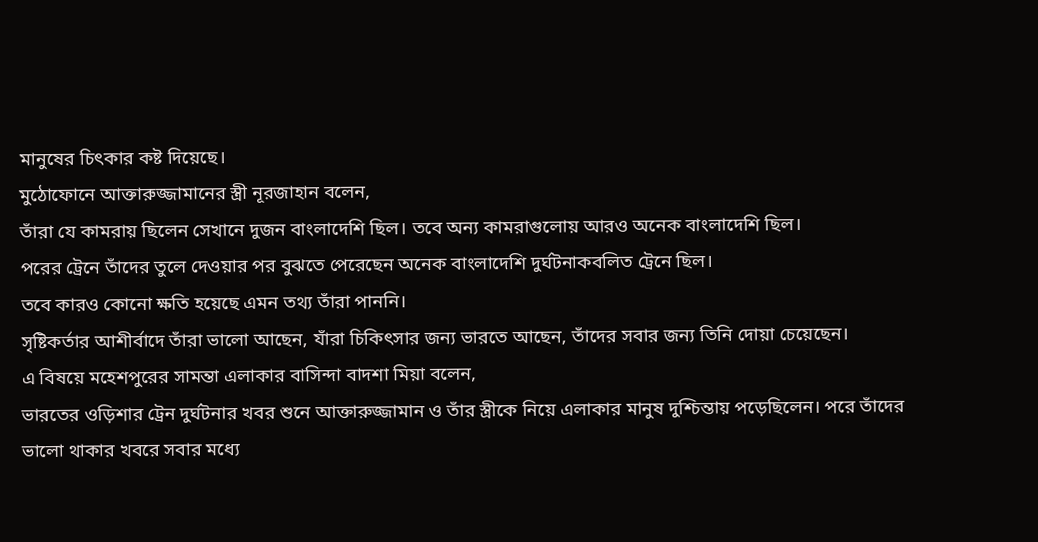মানুষের চিৎকার কষ্ট দিয়েছে।
মুঠোফোনে আক্তারুজ্জামানের স্ত্রী নূরজাহান বলেন,
তাঁরা যে কামরায় ছিলেন সেখানে দুজন বাংলাদেশি ছিল। তবে অন্য কামরাগুলোয় আরও অনেক বাংলাদেশি ছিল।
পরের ট্রেনে তাঁদের তুলে দেওয়ার পর বুঝতে পেরেছেন অনেক বাংলাদেশি দুর্ঘটনাকবলিত ট্রেনে ছিল।
তবে কারও কোনো ক্ষতি হয়েছে এমন তথ্য তাঁরা পাননি।
সৃষ্টিকর্তার আশীর্বাদে তাঁরা ভালো আছেন, যাঁরা চিকিৎসার জন্য ভারতে আছেন, তাঁদের সবার জন্য তিনি দোয়া চেয়েছেন।
এ বিষয়ে মহেশপুরের সামন্তা এলাকার বাসিন্দা বাদশা মিয়া বলেন,
ভারতের ওড়িশার ট্রেন দুর্ঘটনার খবর শুনে আক্তারুজ্জামান ও তাঁর স্ত্রীকে নিয়ে এলাকার মানুষ দুশ্চিন্তায় পড়েছিলেন। পরে তাঁদের ভালো থাকার খবরে সবার মধ্যে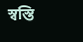স্বস্তি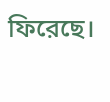ফিরেছে।